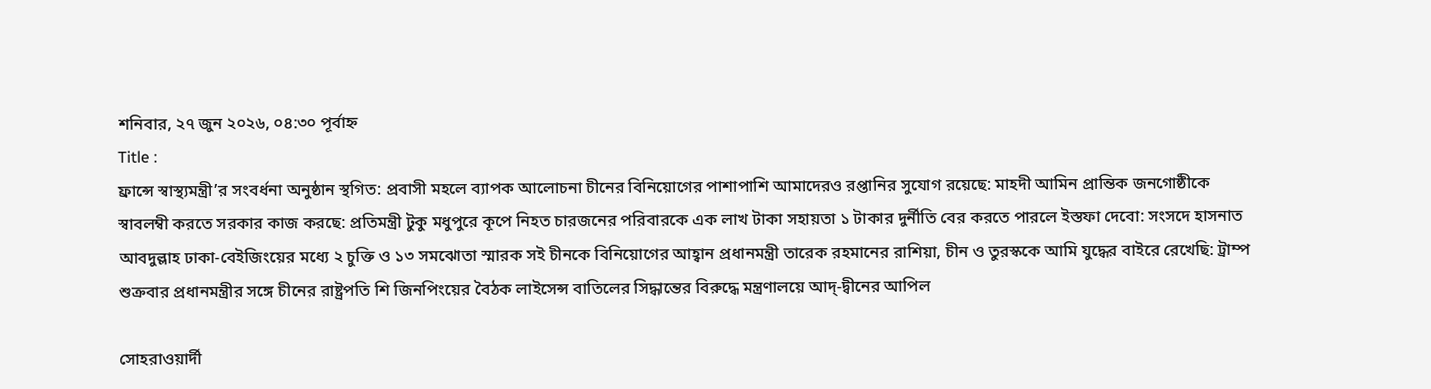শনিবার, ২৭ জুন ২০২৬, ০৪:৩০ পূর্বাহ্ন
Title :
ফ্রান্সে স্বাস্থ্যমন্ত্রী’র সংবর্ধনা অনুষ্ঠান স্থগিত: প্রবাসী মহলে ব্যাপক আলোচনা চীনের বিনিয়োগের পাশাপাশি আমাদেরও রপ্তানির সুযোগ রয়েছে: মাহদী আমিন প্রান্তিক জনগোষ্ঠীকে স্বাবলম্বী করতে সরকার কাজ করছে: প্রতিমন্ত্রী টুকু মধুপুরে কূপে নিহত চারজনের পরিবারকে এক লাখ টাকা সহায়তা ১ টাকার দুর্নীতি বের করতে পারলে ইস্তফা দেবো: সংসদে হাসনাত আবদুল্লাহ ঢাকা-বেইজিংয়ের মধ্যে ২ চুক্তি ও ১৩ সমঝোতা স্মারক সই চীনকে বিনিয়োগের আহ্বান প্রধানমন্ত্রী তারেক রহমানের রাশিয়া, চীন ও তুরস্ককে আমি যুদ্ধের বাইরে রেখেছি: ট্রাম্প শুক্রবার প্রধানমন্ত্রীর সঙ্গে চীনের রাষ্ট্রপতি শি জিনপিংয়ের বৈঠক লাইসেন্স বাতিলের সিদ্ধান্তের বিরুদ্ধে মন্ত্রণালয়ে আদ্-দ্বীনের আপিল

সোহরাওয়ার্দী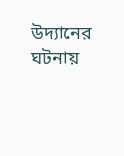উদ্যানের ঘটনায়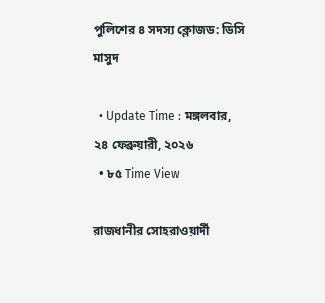পুলিশের ৪ সদস্য ক্লোজড: ডিসি মাসুদ

  • Update Time : মঙ্গলবার, ২৪ ফেব্রুয়ারী, ২০২৬
  • ৮৫ Time View

রাজধানীর সোহরাওয়ার্দী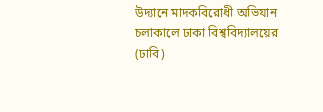উদ্যানে মাদকবিরোধী অভিযান চলাকালে ঢাকা বিশ্ববিদ্যালয়ের (ঢাবি)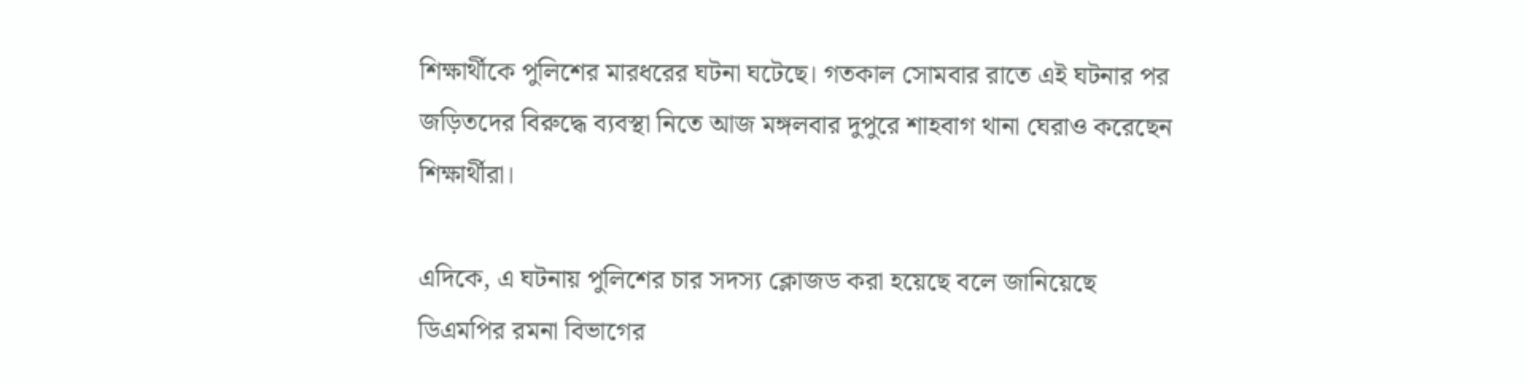শিক্ষার্থীকে পুলিশের মারধরের ঘটনা ঘটেছে। গতকাল সোমবার রাতে এই ঘটনার পর জড়িতদের বিরুদ্ধে ব্যবস্থা নিতে আজ মঙ্গলবার দুপুরে শাহবাগ থানা ঘেরাও করেছেন শিক্ষার্থীরা।

এদিকে, এ ঘটনায় পুলিশের চার সদস্য ক্লোজড করা হয়েছে বলে জানিয়েছে ডিএমপির রমনা বিভাগের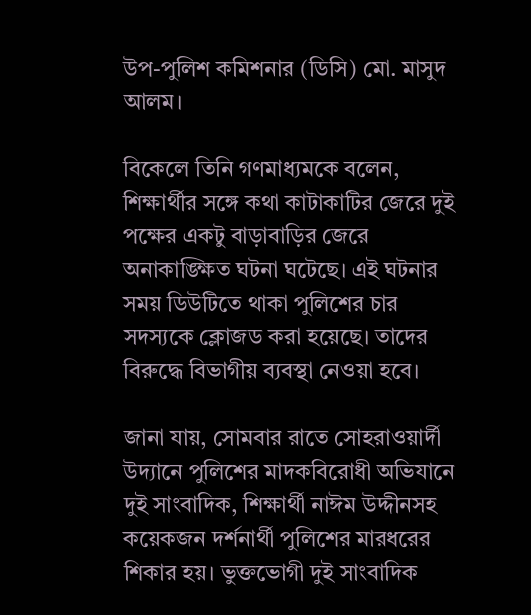উপ-পুলিশ কমিশনার (ডিসি) মো. মাসুদ আলম।

বিকেলে তিনি গণমাধ্যমকে বলেন, শিক্ষার্থীর সঙ্গে কথা কাটাকাটির জেরে দুই পক্ষের একটু বাড়াবাড়ির জেরে অনাকাঙ্ক্ষিত ঘটনা ঘটেছে। এই ঘটনার সময় ডিউটিতে থাকা পুলিশের চার সদস্যকে ক্লোজড করা হয়েছে। তাদের বিরুদ্ধে বিভাগীয় ব্যবস্থা নেওয়া হবে।

জানা যায়, সোমবার রাতে সোহরাওয়ার্দী উদ্যানে পুলিশের মাদকবিরোধী অভিযানে দুই সাংবাদিক, শিক্ষার্থী নাঈম উদ্দীনসহ কয়েকজন দর্শনার্থী পুলিশের মারধরের শিকার হয়। ভুক্তভোগী দুই সাংবাদিক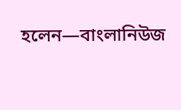হলেন—বাংলানিউজ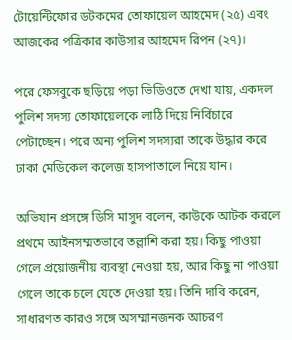টোয়েন্টিফোর ডটকমের তোফায়েল আহমেদ (২৫) এবং আজকের পত্রিকার কাউসার আহমেদ রিপন (২৭)।

পরে ফেসবুকে ছড়িয়ে পড়া ভিডিওতে দেখা যায়, একদল পুলিশ সদস্য তোফায়েলকে লাঠি দিয়ে নির্বিচারে পেটাচ্ছেন। পরে অন্য পুলিশ সদস্যরা তাকে উদ্ধার করে ঢাকা মেডিকেল কলেজ হাসপাতালে নিয়ে যান।

অভিযান প্রসঙ্গে ডিসি মাসুদ বলেন, কাউকে আটক করলে প্রথমে আইনসম্মতভাবে তল্লাশি করা হয়। কিছু পাওয়া গেলে প্রয়োজনীয় ব্যবস্থা নেওয়া হয়, আর কিছু না পাওয়া গেলে তাকে চলে যেতে দেওয়া হয়। তিনি দাবি করেন, সাধারণত কারও সঙ্গে অসম্মানজনক আচরণ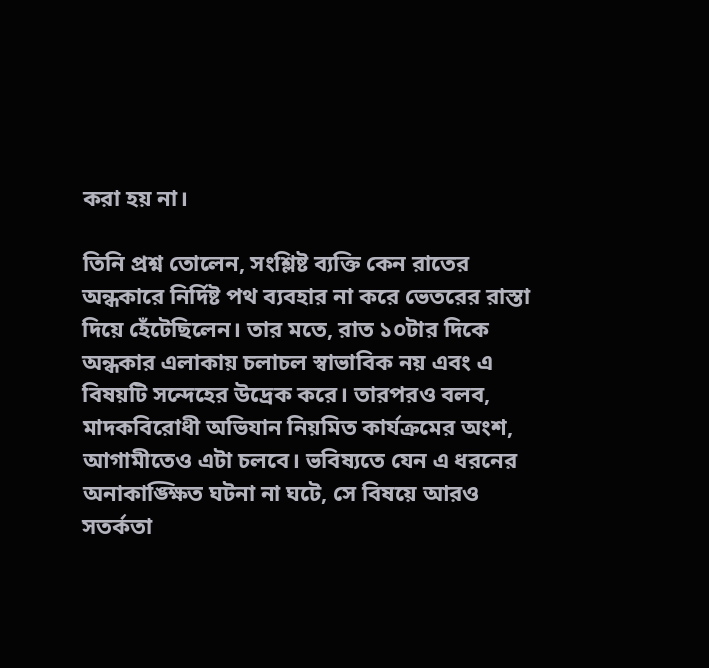করা হয় না।

তিনি প্রশ্ন তোলেন, সংশ্লিষ্ট ব্যক্তি কেন রাতের অন্ধকারে নির্দিষ্ট পথ ব্যবহার না করে ভেতরের রাস্তা দিয়ে হেঁটেছিলেন। তার মতে, রাত ১০টার দিকে অন্ধকার এলাকায় চলাচল স্বাভাবিক নয় এবং এ বিষয়টি সন্দেহের উদ্রেক করে। তারপরও বলব, মাদকবিরোধী অভিযান নিয়মিত কার্যক্রমের অংশ, আগামীতেও এটা চলবে। ভবিষ্যতে যেন এ ধরনের অনাকাঙ্ক্ষিত ঘটনা না ঘটে, সে বিষয়ে আরও সতর্কতা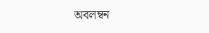অবলম্বন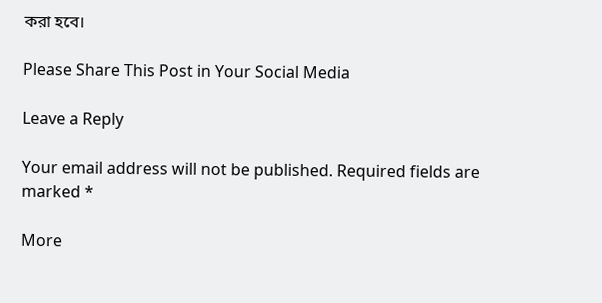করা হবে।

Please Share This Post in Your Social Media

Leave a Reply

Your email address will not be published. Required fields are marked *

More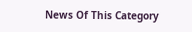News Of This Category